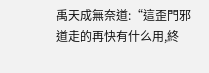禹天成無奈道:“這歪門邪道走的再快有什么用,終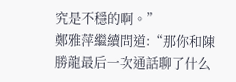究是不穩的啊。”
鄭雅萍繼續問道:“那你和陳勝龍最后一次通話聊了什么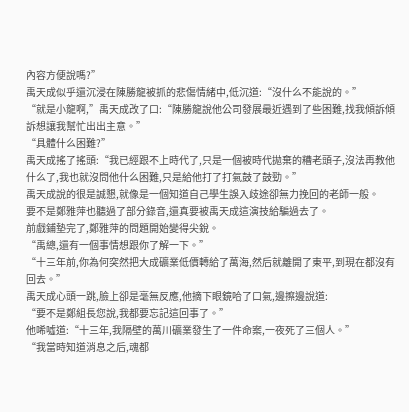內容方便說嗎?”
禹天成似乎還沉浸在陳勝龍被抓的悲傷情緒中,低沉道:“沒什么不能說的。”
“就是小龍啊,”禹天成改了口:“陳勝龍說他公司發展最近遇到了些困難,找我傾訴傾訴想讓我幫忙出出主意。”
“具體什么困難?”
禹天成搖了搖頭:“我已經跟不上時代了,只是一個被時代拋棄的糟老頭子,沒法再教他什么了,我也就沒問他什么困難,只是給他打了打氣鼓了鼓勁。”
禹天成說的很是誠懇,就像是一個知道自己學生誤入歧途卻無力挽回的老師一般。
要不是鄭雅萍也聽過了部分錄音,還真要被禹天成這演技給騙過去了。
前戲鋪墊完了,鄭雅萍的問題開始變得尖銳。
“禹總,還有一個事情想跟你了解一下。”
“十三年前,你為何突然把大成礦業低價轉給了萬海,然后就離開了東平,到現在都沒有回去。”
禹天成心頭一跳,臉上卻是毫無反應,他摘下眼鏡哈了口氣,邊擦邊說道:
“要不是鄭組長您說,我都要忘記這回事了。”
他唏噓道:“十三年,我隔壁的萬川礦業發生了一件命案,一夜死了三個人。”
“我當時知道消息之后,魂都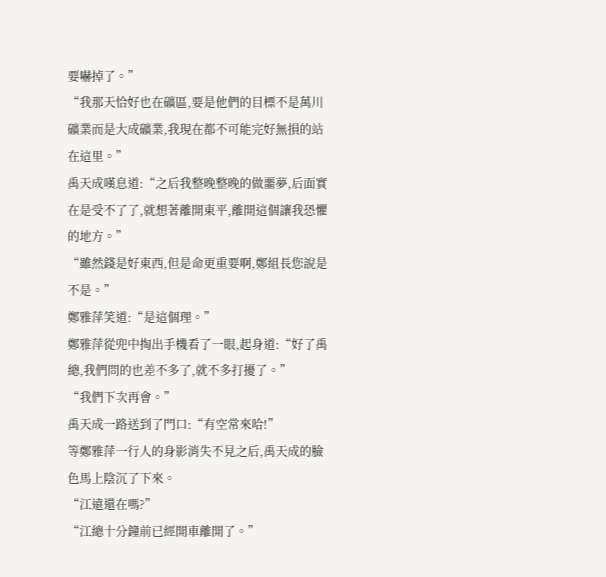要嚇掉了。”
“我那天恰好也在礦區,要是他們的目標不是萬川礦業而是大成礦業,我現在都不可能完好無損的站在這里。”
禹天成嘆息道:“之后我整晚整晚的做噩夢,后面實在是受不了了,就想著離開東平,離開這個讓我恐懼的地方。”
“雖然錢是好東西,但是命更重要啊,鄭組長您說是不是。”
鄭雅萍笑道:“是這個理。”
鄭雅萍從兜中掏出手機看了一眼,起身道:“好了禹總,我們問的也差不多了,就不多打擾了。”
“我們下次再會。”
禹天成一路送到了門口:“有空常來哈!”
等鄭雅萍一行人的身影消失不見之后,禹天成的臉色馬上陰沉了下來。
“江遠還在嗎?”
“江總十分鐘前已經開車離開了。”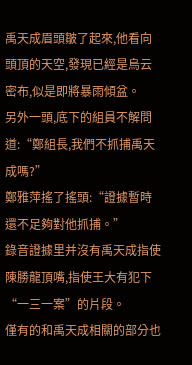禹天成眉頭皺了起來,他看向頭頂的天空,發現已經是烏云密布,似是即將暴雨傾盆。
另外一頭,底下的組員不解問道:“鄭組長,我們不抓捕禹天成嗎?”
鄭雅萍搖了搖頭:“證據暫時還不足夠對他抓捕。”
錄音證據里并沒有禹天成指使陳勝龍頂嘴,指使王大有犯下“一三一案”的片段。
僅有的和禹天成相關的部分也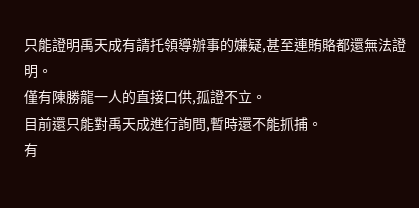只能證明禹天成有請托領導辦事的嫌疑,甚至連賄賂都還無法證明。
僅有陳勝龍一人的直接口供,孤證不立。
目前還只能對禹天成進行詢問,暫時還不能抓捕。
有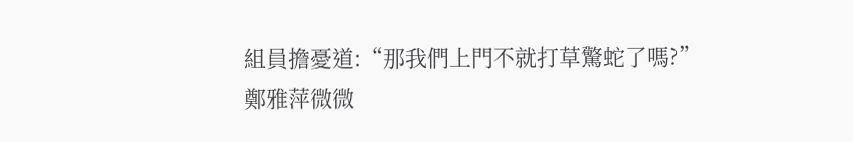組員擔憂道:“那我們上門不就打草驚蛇了嗎?”
鄭雅萍微微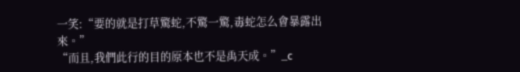一笑:“要的就是打草驚蛇,不驚一驚,毒蛇怎么會暴露出來。”
“而且,我們此行的目的原本也不是禹天成。”_c